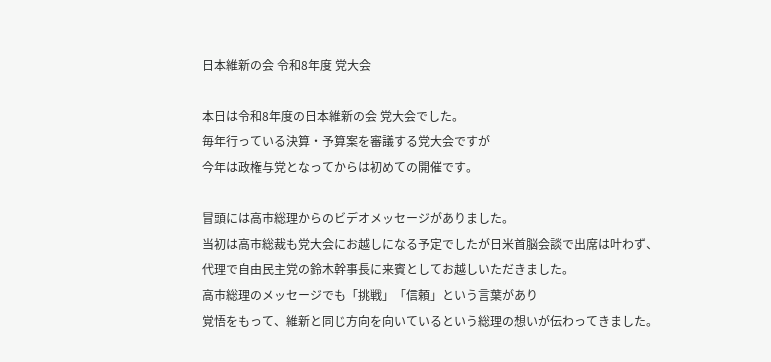日本維新の会 令和8年度 党大会

本日は令和8年度の日本維新の会 党大会でした。
毎年行っている決算・予算案を審議する党大会ですが
今年は政権与党となってからは初めての開催です。

冒頭には高市総理からのビデオメッセージがありました。
当初は高市総裁も党大会にお越しになる予定でしたが日米首脳会談で出席は叶わず、
代理で自由民主党の鈴木幹事長に来賓としてお越しいただきました。
高市総理のメッセージでも「挑戦」「信頼」という言葉があり
覚悟をもって、維新と同じ方向を向いているという総理の想いが伝わってきました。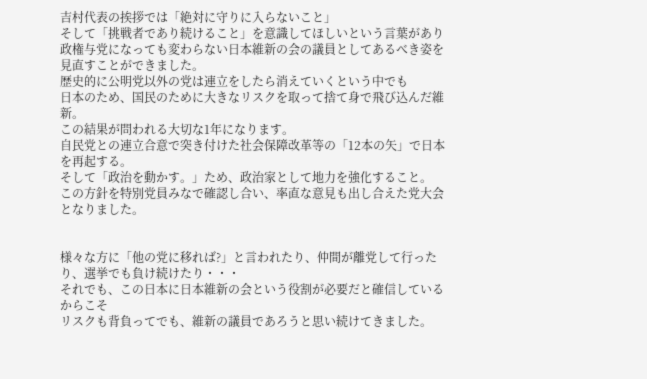吉村代表の挨拶では「絶対に守りに入らないこと」
そして「挑戦者であり続けること」を意識してほしいという言葉があり
政権与党になっても変わらない日本維新の会の議員としてあるべき姿を見直すことができました。
歴史的に公明党以外の党は連立をしたら消えていくという中でも
日本のため、国民のために大きなリスクを取って捨て身で飛び込んだ維新。
この結果が問われる大切な1年になります。
自民党との連立合意で突き付けた社会保障改革等の「12本の矢」で日本を再起する。
そして「政治を動かす。」ため、政治家として地力を強化すること。
この方針を特別党員みなで確認し合い、率直な意見も出し合えた党大会となりました。


様々な方に「他の党に移れば?」と言われたり、仲間が離党して行ったり、選挙でも負け続けたり・・・
それでも、この日本に日本維新の会という役割が必要だと確信しているからこそ
リスクも背負ってでも、維新の議員であろうと思い続けてきました。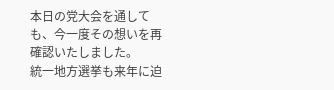本日の党大会を通しても、今一度その想いを再確認いたしました。
統一地方選挙も来年に迫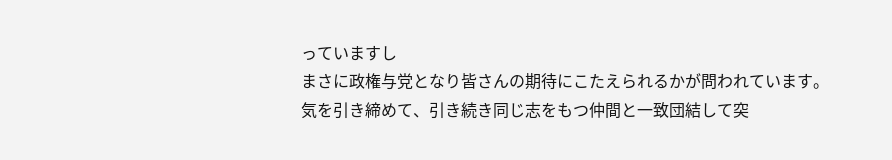っていますし
まさに政権与党となり皆さんの期待にこたえられるかが問われています。
気を引き締めて、引き続き同じ志をもつ仲間と一致団結して突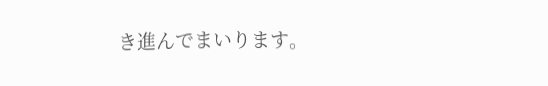き進んでまいります。